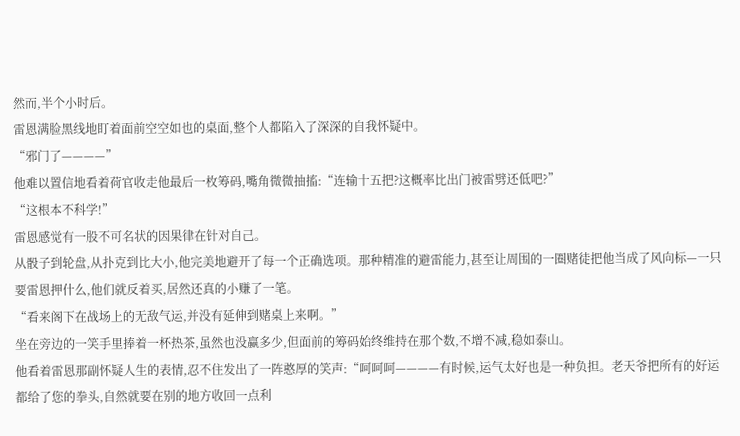然而,半个小时后。
雷恩满脸黑线地盯着面前空空如也的桌面,整个人都陷入了深深的自我怀疑中。
“邪门了————”
他难以置信地看着荷官收走他最后一枚筹码,嘴角微微抽搐:“连输十五把?这概率比出门被雷劈还低吧?”
“这根本不科学!”
雷恩感觉有一股不可名状的因果律在针对自己。
从骰子到轮盘,从扑克到比大小,他完美地避开了每一个正确选项。那种精准的避雷能力,甚至让周围的一圈赌徒把他当成了风向标—一只要雷恩押什么,他们就反着买,居然还真的小赚了一笔。
“看来阁下在战场上的无敌气运,并没有延伸到赌桌上来啊。”
坐在旁边的一笑手里捧着一杯热茶,虽然也没赢多少,但面前的筹码始终维持在那个数,不增不减,稳如泰山。
他看着雷恩那副怀疑人生的表情,忍不住发出了一阵憨厚的笑声:“呵呵呵————有时候,运气太好也是一种负担。老天爷把所有的好运都给了您的拳头,自然就要在别的地方收回一点利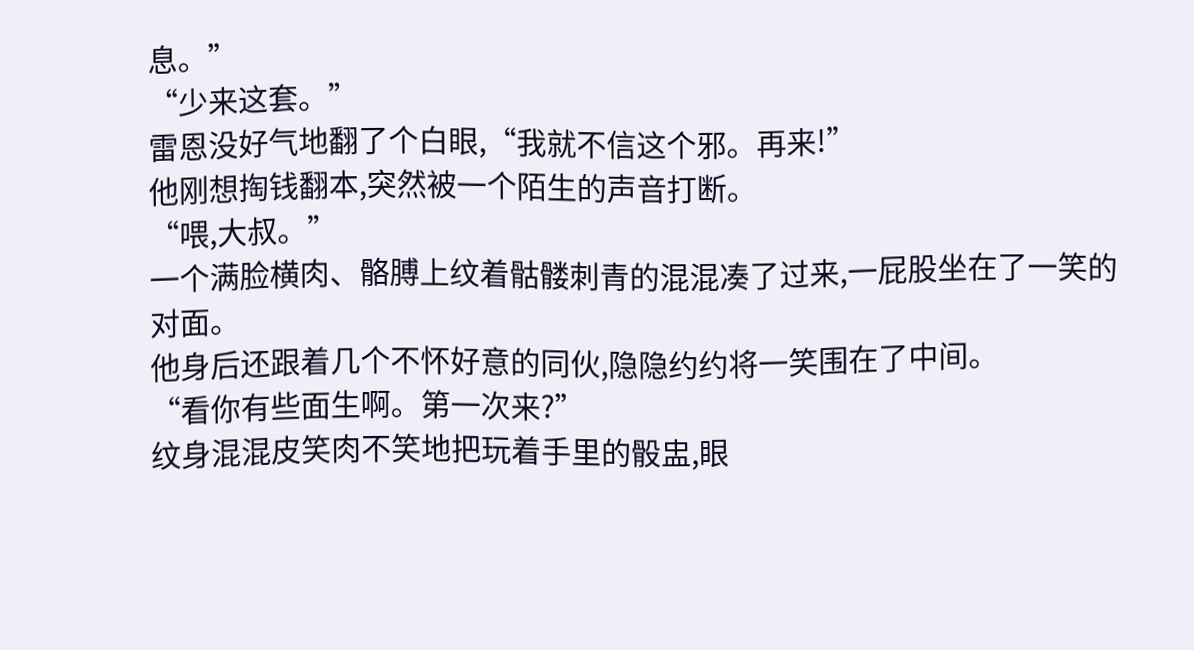息。”
“少来这套。”
雷恩没好气地翻了个白眼,“我就不信这个邪。再来!”
他刚想掏钱翻本,突然被一个陌生的声音打断。
“喂,大叔。”
一个满脸横肉、骼膊上纹着骷髅刺青的混混凑了过来,一屁股坐在了一笑的对面。
他身后还跟着几个不怀好意的同伙,隐隐约约将一笑围在了中间。
“看你有些面生啊。第一次来?”
纹身混混皮笑肉不笑地把玩着手里的骰盅,眼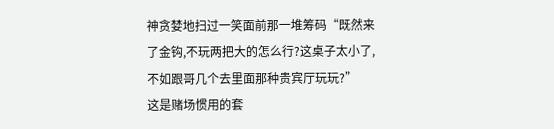神贪婪地扫过一笑面前那一堆筹码“既然来了金钩,不玩两把大的怎么行?这桌子太小了,不如跟哥几个去里面那种贵宾厅玩玩?”
这是赌场惯用的套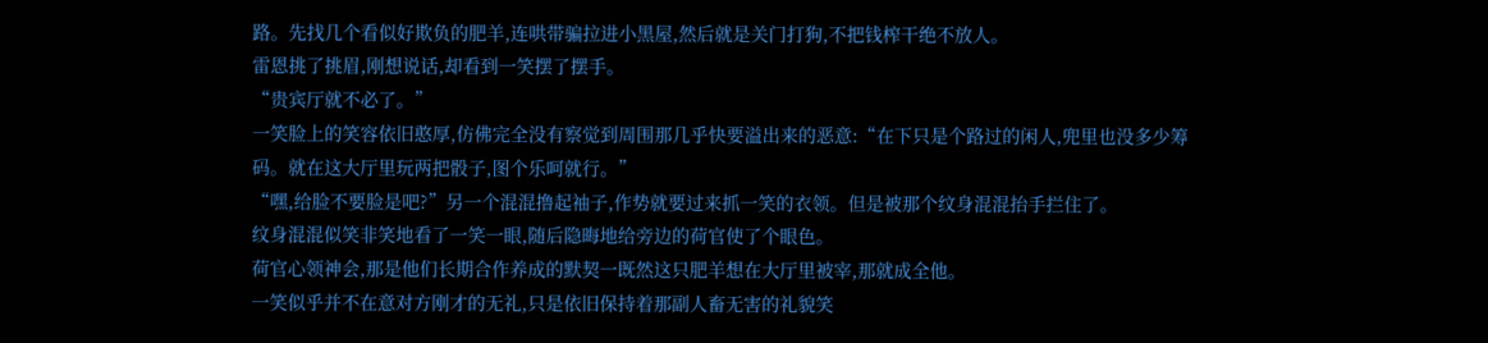路。先找几个看似好欺负的肥羊,连哄带骗拉进小黑屋,然后就是关门打狗,不把钱榨干绝不放人。
雷恩挑了挑眉,刚想说话,却看到一笑摆了摆手。
“贵宾厅就不必了。”
一笑脸上的笑容依旧憨厚,仿佛完全没有察觉到周围那几乎快要溢出来的恶意:“在下只是个路过的闲人,兜里也没多少筹码。就在这大厅里玩两把骰子,图个乐呵就行。”
“嘿,给脸不要脸是吧?”另一个混混撸起袖子,作势就要过来抓一笑的衣领。但是被那个纹身混混抬手拦住了。
纹身混混似笑非笑地看了一笑一眼,随后隐晦地给旁边的荷官使了个眼色。
荷官心领神会,那是他们长期合作养成的默契一既然这只肥羊想在大厅里被宰,那就成全他。
一笑似乎并不在意对方刚才的无礼,只是依旧保持着那副人畜无害的礼貌笑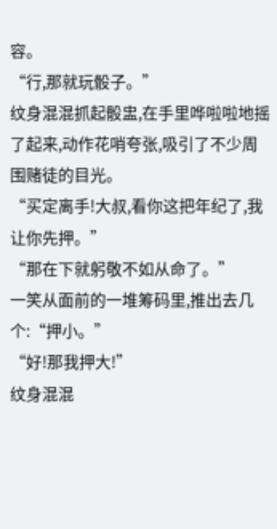容。
“行,那就玩骰子。”
纹身混混抓起骰盅,在手里哗啦啦地摇了起来,动作花哨夸张,吸引了不少周围赌徒的目光。
“买定离手!大叔,看你这把年纪了,我让你先押。”
“那在下就躬敬不如从命了。”
一笑从面前的一堆筹码里,推出去几个:“押小。”
“好!那我押大!”
纹身混混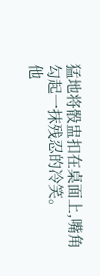猛地将骰盅扣在桌面上,嘴角勾起一抹残忍的冷笑。
他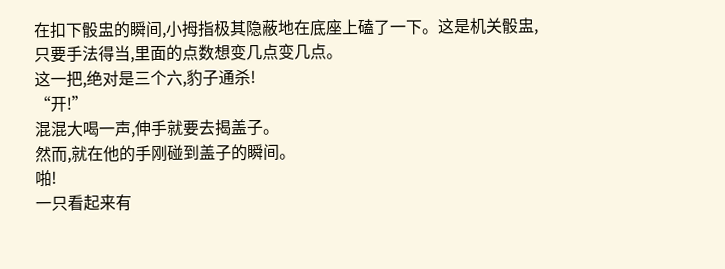在扣下骰盅的瞬间,小拇指极其隐蔽地在底座上磕了一下。这是机关骰盅,只要手法得当,里面的点数想变几点变几点。
这一把,绝对是三个六,豹子通杀!
“开!”
混混大喝一声,伸手就要去揭盖子。
然而,就在他的手刚碰到盖子的瞬间。
啪!
一只看起来有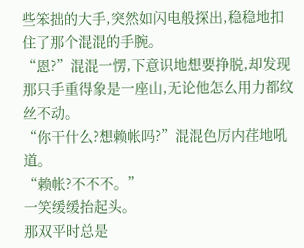些笨拙的大手,突然如闪电般探出,稳稳地扣住了那个混混的手腕。
“恩?”混混一愣,下意识地想要挣脱,却发现那只手重得象是一座山,无论他怎么用力都纹丝不动。
“你干什么?想赖帐吗?”混混色厉内荏地吼道。
“赖帐?不不不。”
一笑缓缓抬起头。
那双平时总是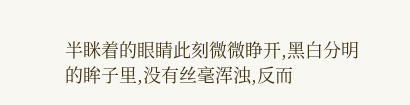半眯着的眼睛此刻微微睁开,黑白分明的眸子里,没有丝毫浑浊,反而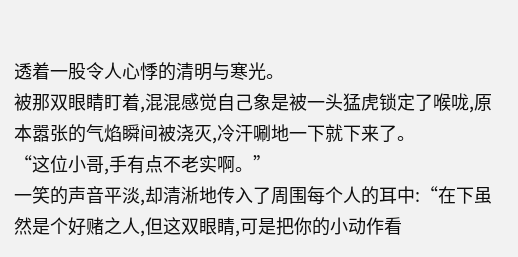透着一股令人心悸的清明与寒光。
被那双眼睛盯着,混混感觉自己象是被一头猛虎锁定了喉咙,原本嚣张的气焰瞬间被浇灭,冷汗唰地一下就下来了。
“这位小哥,手有点不老实啊。”
一笑的声音平淡,却清淅地传入了周围每个人的耳中:“在下虽然是个好赌之人,但这双眼睛,可是把你的小动作看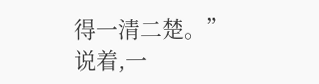得一清二楚。”
说着,一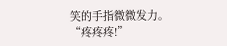笑的手指微微发力。
“疼疼疼!”